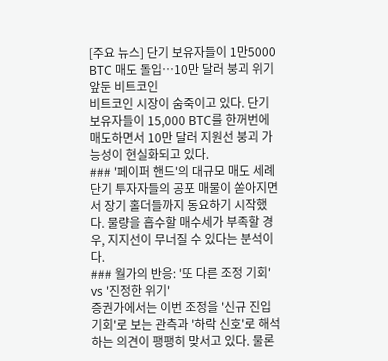[주요 뉴스] 단기 보유자들이 1만5000 BTC 매도 돌입…10만 달러 붕괴 위기 앞둔 비트코인
비트코인 시장이 숨죽이고 있다. 단기 보유자들이 15,000 BTC를 한꺼번에 매도하면서 10만 달러 지원선 붕괴 가능성이 현실화되고 있다.
### '페이퍼 핸드'의 대규모 매도 세례
단기 투자자들의 공포 매물이 쏟아지면서 장기 홀더들까지 동요하기 시작했다. 물량을 흡수할 매수세가 부족할 경우, 지지선이 무너질 수 있다는 분석이다.
### 월가의 반응: '또 다른 조정 기회' vs '진정한 위기'
증권가에서는 이번 조정을 '신규 진입 기회'로 보는 관측과 '하락 신호'로 해석하는 의견이 팽팽히 맞서고 있다. 물론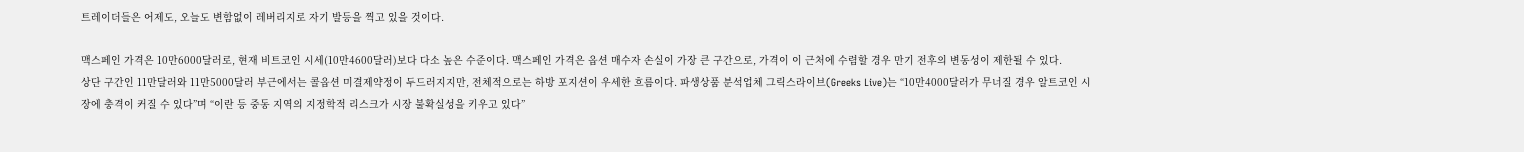트레이더들은 어제도, 오늘도 변함없이 레버리지로 자기 발등을 찍고 있을 것이다.

맥스페인 가격은 10만6000달러로, 현재 비트코인 시세(10만4600달러)보다 다소 높은 수준이다. 맥스페인 가격은 옵션 매수자 손실이 가장 큰 구간으로, 가격이 이 근처에 수렴할 경우 만기 전후의 변동성이 제한될 수 있다.
상단 구간인 11만달러와 11만5000달러 부근에서는 콜옵션 미결제약정이 두드러지지만, 전체적으로는 하방 포지션이 우세한 흐름이다. 파생상품 분석업체 그릭스라이브(Greeks Live)는 “10만4000달러가 무너질 경우 알트코인 시장에 충격이 커질 수 있다”며 “이란 등 중동 지역의 지정학적 리스크가 시장 불확실성을 키우고 있다”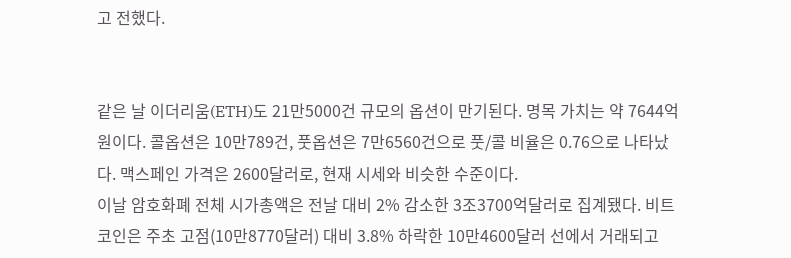고 전했다.


같은 날 이더리움(ETH)도 21만5000건 규모의 옵션이 만기된다. 명목 가치는 약 7644억원이다. 콜옵션은 10만789건, 풋옵션은 7만6560건으로 풋/콜 비율은 0.76으로 나타났다. 맥스페인 가격은 2600달러로, 현재 시세와 비슷한 수준이다.
이날 암호화폐 전체 시가총액은 전날 대비 2% 감소한 3조3700억달러로 집계됐다. 비트코인은 주초 고점(10만8770달러) 대비 3.8% 하락한 10만4600달러 선에서 거래되고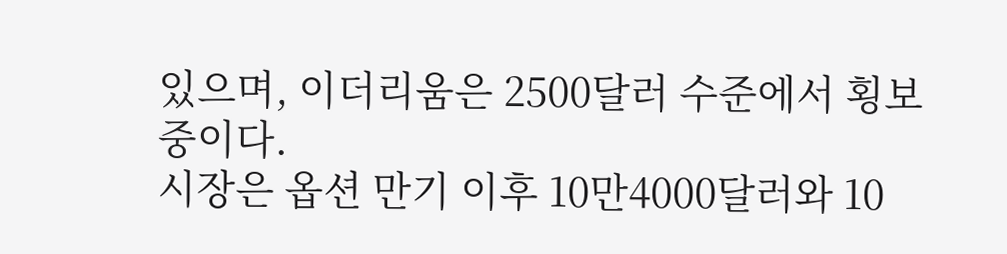있으며, 이더리움은 2500달러 수준에서 횡보 중이다.
시장은 옵션 만기 이후 10만4000달러와 10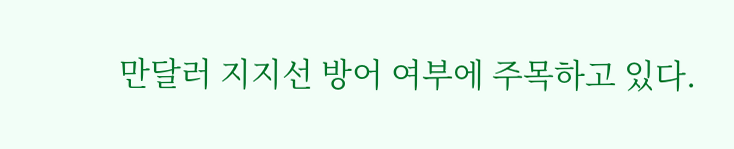만달러 지지선 방어 여부에 주목하고 있다.